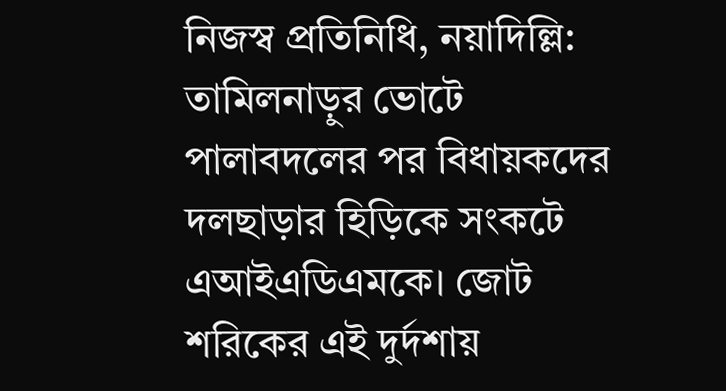নিজস্ব প্রতিনিধি, নয়াদিল্লি: তামিলনাড়ুর ভোটে পালাবদলের পর বিধায়কদের দলছাড়ার হিড়িকে সংকটে এআইএডিএমকে। জোট শরিকের এই দুর্দশায়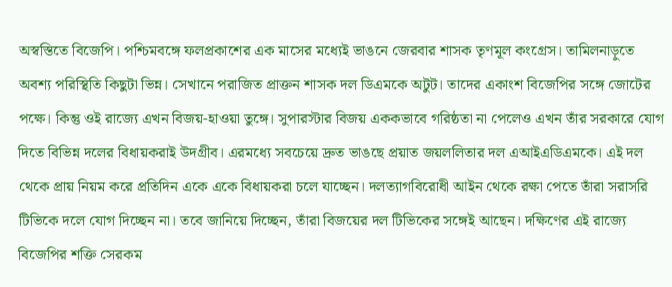অস্বস্তিতে বিজেপি। পশ্চিমবঙ্গে ফলপ্রকাশের এক মাসের মধ্যেই ভাঙনে জেরবার শাসক তৃণমূল কংগ্রেস। তামিলনাড়ুতে অবশ্য পরিস্থিতি কিছুটা ভিন্ন। সেখানে পরাজিত প্রাক্তন শাসক দল ডিএমকে অটুট। তাদের একাংশ বিজেপির সঙ্গে জোটের পক্ষে। কিন্তু ওই রাজ্যে এখন বিজয়-হাওয়া তুঙ্গে। সুপারস্টার বিজয় এককভাবে গরিষ্ঠতা না পেলেও এখন তাঁর সরকারে যোগ দিতে বিভিন্ন দলের বিধায়করাই উদগ্রীব। এরমধ্যে সবচেয়ে দ্রুত ভাঙছে প্রয়াত জয়ললিতার দল এআইএডিএমকে। এই দল থেকে প্রায় নিয়ম করে প্রতিদিন একে একে বিধায়করা চলে যাচ্ছেন। দলত্যাগবিরোধী আইন থেকে রক্ষা পেতে তাঁরা সরাসরি টিভিকে দলে যোগ দিচ্ছেন না। তবে জানিয়ে দিচ্ছেন, তাঁরা বিজয়ের দল টিভিকের সঙ্গেই আছেন। দক্ষিণের এই রাজ্যে বিজেপির শক্তি সেরকম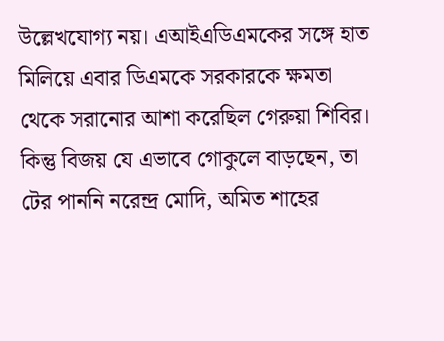উল্লেখযোগ্য নয়। এআইএডিএমকের সঙ্গে হাত মিলিয়ে এবার ডিএমকে সরকারকে ক্ষমতা থেকে সরানোর আশা করেছিল গেরুয়া শিবির। কিন্তু বিজয় যে এভাবে গোকুলে বাড়ছেন, তা টের পাননি নরেন্দ্র মোদি, অমিত শাহের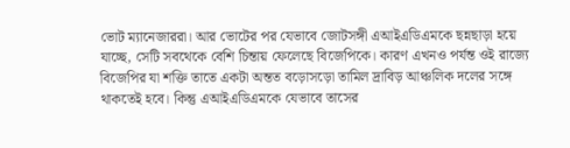ভোট ম্যানেজাররা। আর ভোটের পর যেভাবে জোটসঙ্গী এআইএডিএমকে ছন্নছাড়া হয়ে যাচ্ছে, সেটি সবথেকে বেশি চিন্তায় ফেলেছে বিজেপিকে। কারণ এখনও পর্যন্ত ওই রাজ্যে বিজেপির যা শক্তি তাতে একটা অন্তত বড়োসড়ো তামিল দ্রাবিড় আঞ্চলিক দলের সঙ্গে থাকতেই হবে। কিন্তু এআইএডিএমকে যেভাবে তাসের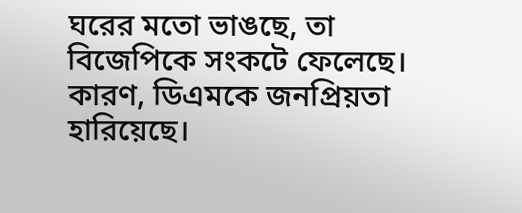ঘরের মতো ভাঙছে, তা বিজেপিকে সংকটে ফেলেছে। কারণ, ডিএমকে জনপ্রিয়তা হারিয়েছে।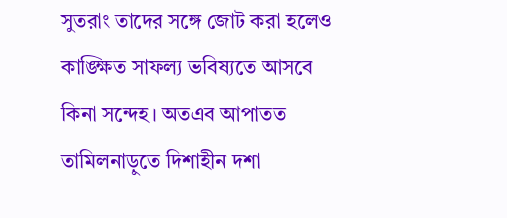সুতরাং তাদের সঙ্গে জোট করা হলেও কাঙ্ক্ষিত সাফল্য ভবিষ্যতে আসবে কিনা সন্দেহ। অতএব আপাতত তামিলনাড়ুতে দিশাহীন দশা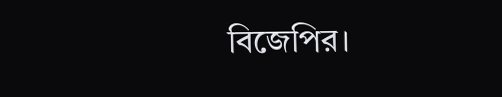বিজেপির।